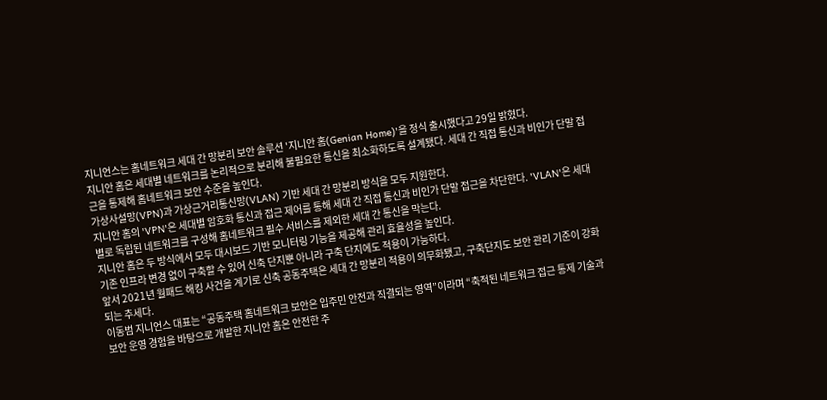지니언스는 홈네트워크 세대 간 망분리 보안 솔루션 '지니안 홈(Genian Home)'을 정식 출시했다고 29일 밝혔다.
지니안 홈은 세대별 네트워크를 논리적으로 분리해 불필요한 통신을 최소화하도록 설계됐다. 세대 간 직접 통신과 비인가 단말 접근을 통제해 홈네트워크 보안 수준을 높인다.
가상사설망(VPN)과 가상근거리통신망(VLAN) 기반 세대 간 망분리 방식을 모두 지원한다.
지니안 홈의 'VPN'은 세대별 암호화 통신과 접근 제어를 통해 세대 간 직접 통신과 비인가 단말 접근을 차단한다. 'VLAN'은 세대별로 독립된 네트워크를 구성해 홈네트워크 필수 서비스를 제외한 세대 간 통신을 막는다.
지니안 홈은 두 방식에서 모두 대시보드 기반 모니터링 기능을 제공해 관리 효율성을 높인다.
기존 인프라 변경 없이 구축할 수 있어 신축 단지뿐 아니라 구축 단지에도 적용이 가능하다.
앞서 2021년 월패드 해킹 사건을 계기로 신축 공동주택은 세대 간 망분리 적용이 의무화됐고, 구축단지도 보안 관리 기준이 강화되는 추세다.
이동범 지니언스 대표는 “공동주택 홈네트워크 보안은 입주민 안전과 직결되는 영역”이라며 “축적된 네트워크 접근 통제 기술과 보안 운영 경험을 바탕으로 개발한 지니안 홈은 안전한 주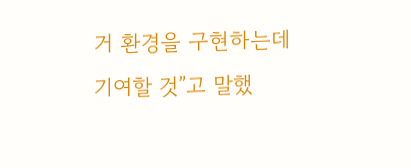거 환경을 구현하는데 기여할 것”고 말했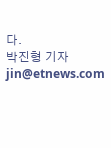다.
박진형 기자 jin@etnews.com